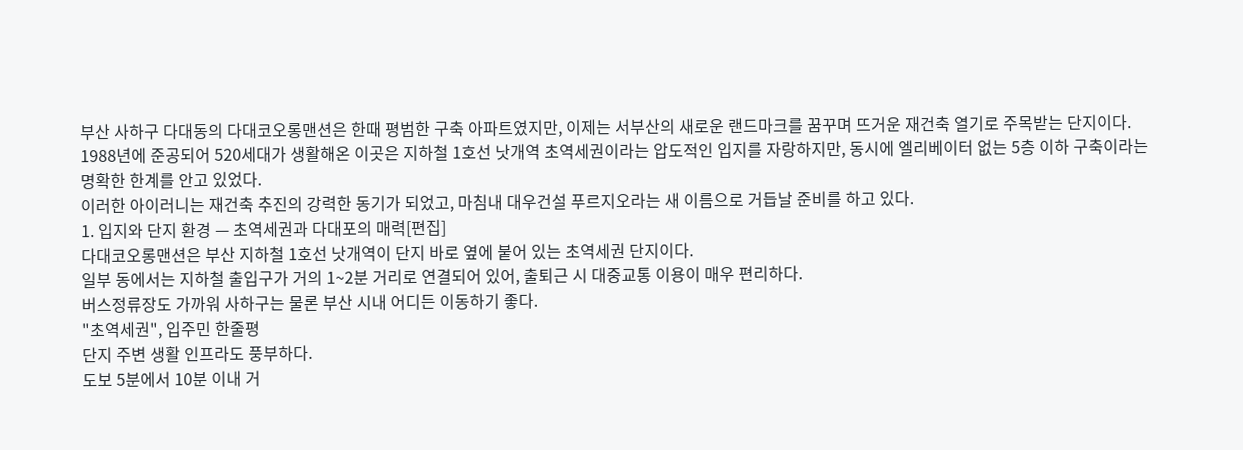부산 사하구 다대동의 다대코오롱맨션은 한때 평범한 구축 아파트였지만, 이제는 서부산의 새로운 랜드마크를 꿈꾸며 뜨거운 재건축 열기로 주목받는 단지이다.
1988년에 준공되어 520세대가 생활해온 이곳은 지하철 1호선 낫개역 초역세권이라는 압도적인 입지를 자랑하지만, 동시에 엘리베이터 없는 5층 이하 구축이라는 명확한 한계를 안고 있었다.
이러한 아이러니는 재건축 추진의 강력한 동기가 되었고, 마침내 대우건설 푸르지오라는 새 이름으로 거듭날 준비를 하고 있다.
1. 입지와 단지 환경 — 초역세권과 다대포의 매력[편집]
다대코오롱맨션은 부산 지하철 1호선 낫개역이 단지 바로 옆에 붙어 있는 초역세권 단지이다.
일부 동에서는 지하철 출입구가 거의 1~2분 거리로 연결되어 있어, 출퇴근 시 대중교통 이용이 매우 편리하다.
버스정류장도 가까워 사하구는 물론 부산 시내 어디든 이동하기 좋다.
"초역세권", 입주민 한줄평
단지 주변 생활 인프라도 풍부하다.
도보 5분에서 10분 이내 거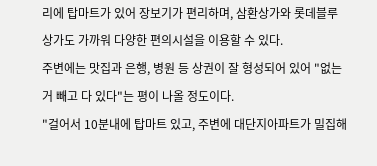리에 탑마트가 있어 장보기가 편리하며, 삼환상가와 롯데블루 상가도 가까워 다양한 편의시설을 이용할 수 있다.
주변에는 맛집과 은행, 병원 등 상권이 잘 형성되어 있어 "없는 거 빼고 다 있다"는 평이 나올 정도이다.
"걸어서 10분내에 탑마트 있고, 주변에 대단지아파트가 밀집해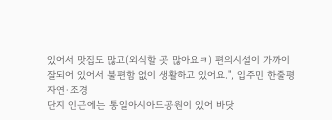있어서 맛집도 많고(외식할 곳 많아요ㅋ) 편의시설이 가까이 잘되어 있어서 불편함 없이 생활하고 있어요.", 입주민 한줄평
자연·조경
단지 인근에는 통일아시아드공원이 있어 바닷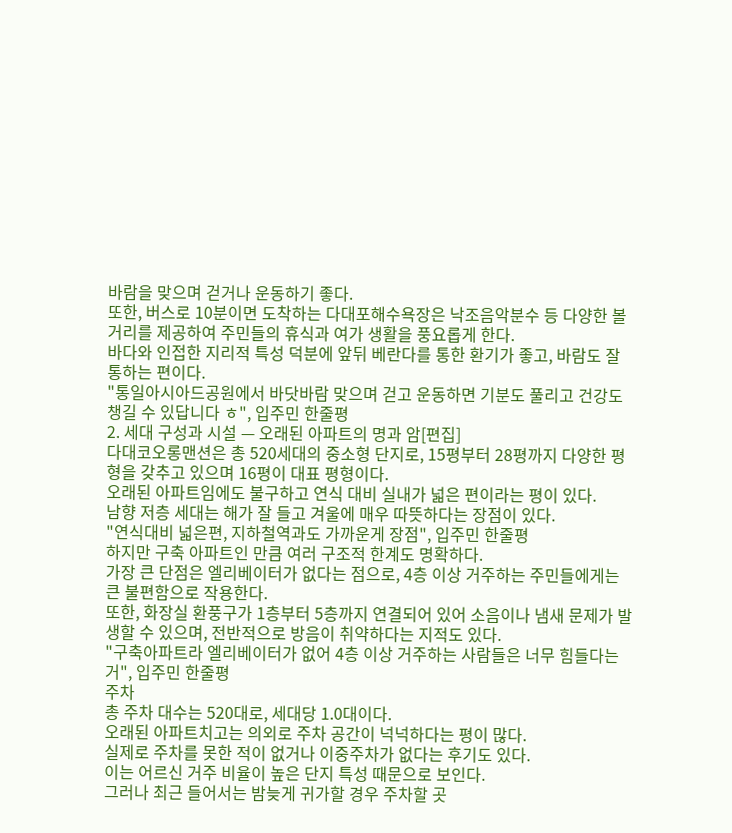바람을 맞으며 걷거나 운동하기 좋다.
또한, 버스로 10분이면 도착하는 다대포해수욕장은 낙조음악분수 등 다양한 볼거리를 제공하여 주민들의 휴식과 여가 생활을 풍요롭게 한다.
바다와 인접한 지리적 특성 덕분에 앞뒤 베란다를 통한 환기가 좋고, 바람도 잘 통하는 편이다.
"통일아시아드공원에서 바닷바람 맞으며 걷고 운동하면 기분도 풀리고 건강도 챙길 수 있답니다 ㅎ", 입주민 한줄평
2. 세대 구성과 시설 — 오래된 아파트의 명과 암[편집]
다대코오롱맨션은 총 520세대의 중소형 단지로, 15평부터 28평까지 다양한 평형을 갖추고 있으며 16평이 대표 평형이다.
오래된 아파트임에도 불구하고 연식 대비 실내가 넓은 편이라는 평이 있다.
남향 저층 세대는 해가 잘 들고 겨울에 매우 따뜻하다는 장점이 있다.
"연식대비 넓은편, 지하철역과도 가까운게 장점", 입주민 한줄평
하지만 구축 아파트인 만큼 여러 구조적 한계도 명확하다.
가장 큰 단점은 엘리베이터가 없다는 점으로, 4층 이상 거주하는 주민들에게는 큰 불편함으로 작용한다.
또한, 화장실 환풍구가 1층부터 5층까지 연결되어 있어 소음이나 냄새 문제가 발생할 수 있으며, 전반적으로 방음이 취약하다는 지적도 있다.
"구축아파트라 엘리베이터가 없어 4층 이상 거주하는 사람들은 너무 힘들다는거", 입주민 한줄평
주차
총 주차 대수는 520대로, 세대당 1.0대이다.
오래된 아파트치고는 의외로 주차 공간이 넉넉하다는 평이 많다.
실제로 주차를 못한 적이 없거나 이중주차가 없다는 후기도 있다.
이는 어르신 거주 비율이 높은 단지 특성 때문으로 보인다.
그러나 최근 들어서는 밤늦게 귀가할 경우 주차할 곳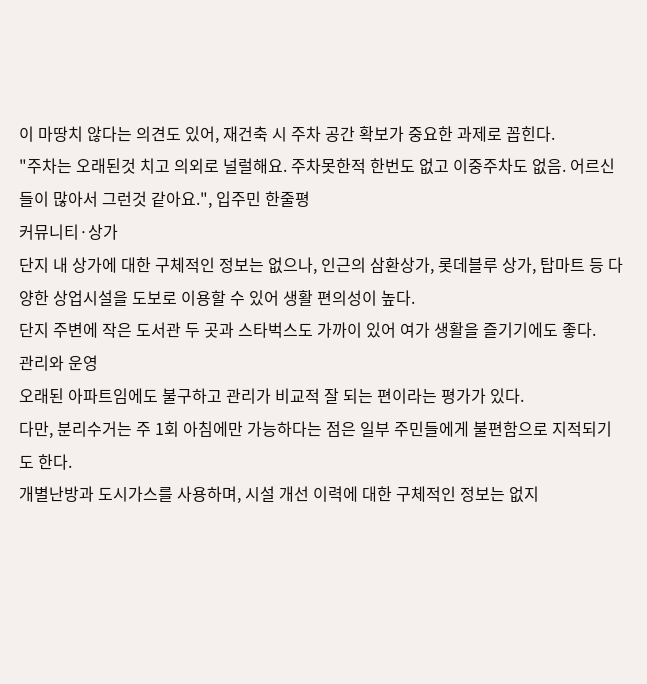이 마땅치 않다는 의견도 있어, 재건축 시 주차 공간 확보가 중요한 과제로 꼽힌다.
"주차는 오래된것 치고 의외로 널럴해요. 주차못한적 한번도 없고 이중주차도 없음. 어르신들이 많아서 그런것 같아요.", 입주민 한줄평
커뮤니티·상가
단지 내 상가에 대한 구체적인 정보는 없으나, 인근의 삼환상가, 롯데블루 상가, 탑마트 등 다양한 상업시설을 도보로 이용할 수 있어 생활 편의성이 높다.
단지 주변에 작은 도서관 두 곳과 스타벅스도 가까이 있어 여가 생활을 즐기기에도 좋다.
관리와 운영
오래된 아파트임에도 불구하고 관리가 비교적 잘 되는 편이라는 평가가 있다.
다만, 분리수거는 주 1회 아침에만 가능하다는 점은 일부 주민들에게 불편함으로 지적되기도 한다.
개별난방과 도시가스를 사용하며, 시설 개선 이력에 대한 구체적인 정보는 없지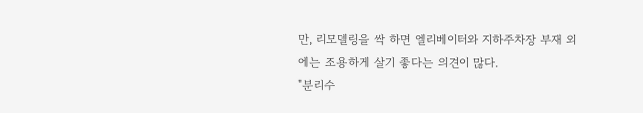만, 리모델링을 싹 하면 엘리베이터와 지하주차장 부재 외에는 조용하게 살기 좋다는 의견이 많다.
"분리수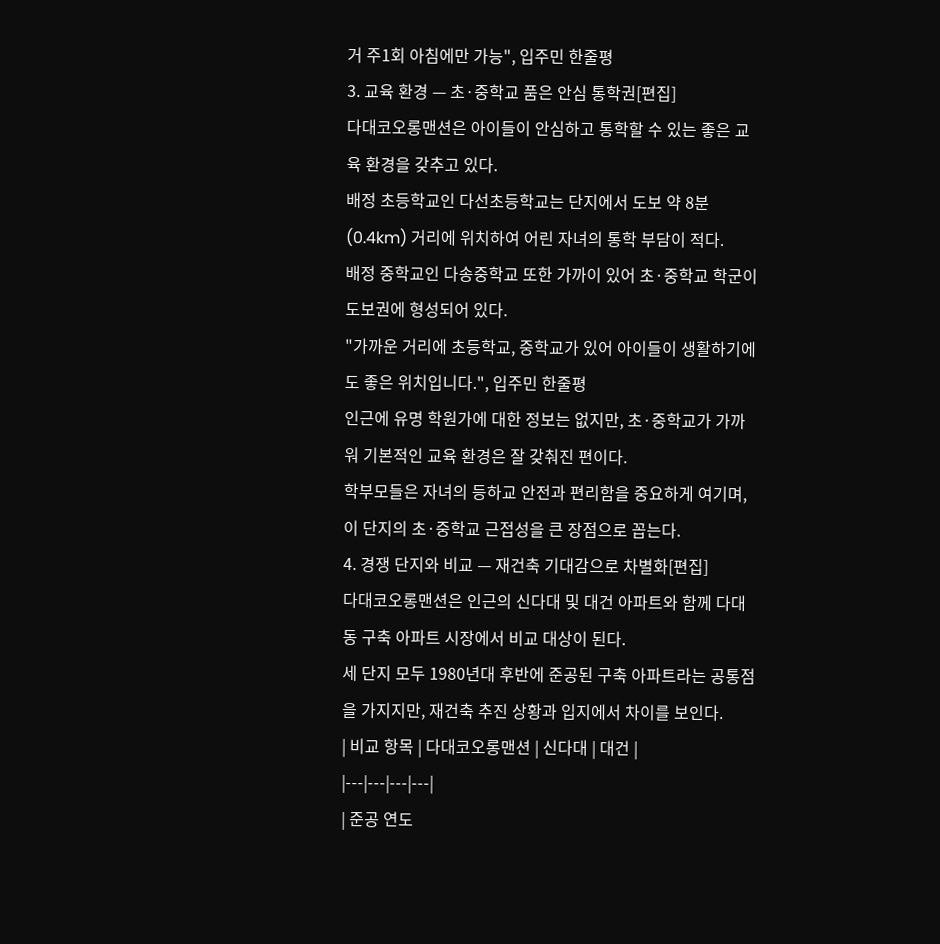거 주1회 아침에만 가능", 입주민 한줄평
3. 교육 환경 — 초·중학교 품은 안심 통학권[편집]
다대코오롱맨션은 아이들이 안심하고 통학할 수 있는 좋은 교육 환경을 갖추고 있다.
배정 초등학교인 다선초등학교는 단지에서 도보 약 8분(0.4km) 거리에 위치하여 어린 자녀의 통학 부담이 적다.
배정 중학교인 다송중학교 또한 가까이 있어 초·중학교 학군이 도보권에 형성되어 있다.
"가까운 거리에 초등학교, 중학교가 있어 아이들이 생활하기에도 좋은 위치입니다.", 입주민 한줄평
인근에 유명 학원가에 대한 정보는 없지만, 초·중학교가 가까워 기본적인 교육 환경은 잘 갖춰진 편이다.
학부모들은 자녀의 등하교 안전과 편리함을 중요하게 여기며, 이 단지의 초·중학교 근접성을 큰 장점으로 꼽는다.
4. 경쟁 단지와 비교 — 재건축 기대감으로 차별화[편집]
다대코오롱맨션은 인근의 신다대 및 대건 아파트와 함께 다대동 구축 아파트 시장에서 비교 대상이 된다.
세 단지 모두 1980년대 후반에 준공된 구축 아파트라는 공통점을 가지지만, 재건축 추진 상황과 입지에서 차이를 보인다.
| 비교 항목 | 다대코오롱맨션 | 신다대 | 대건 |
|---|---|---|---|
| 준공 연도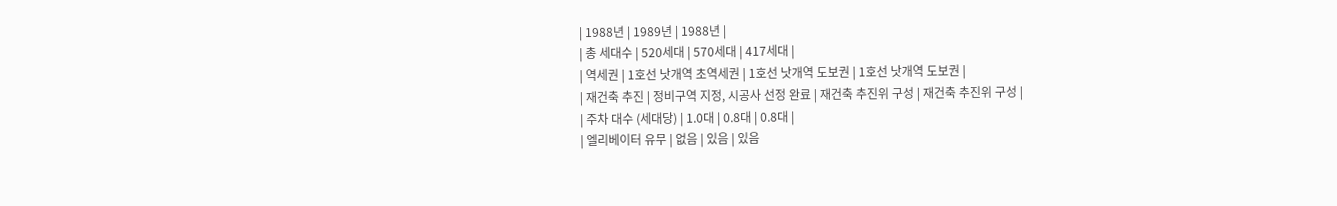| 1988년 | 1989년 | 1988년 |
| 총 세대수 | 520세대 | 570세대 | 417세대 |
| 역세권 | 1호선 낫개역 초역세권 | 1호선 낫개역 도보권 | 1호선 낫개역 도보권 |
| 재건축 추진 | 정비구역 지정, 시공사 선정 완료 | 재건축 추진위 구성 | 재건축 추진위 구성 |
| 주차 대수 (세대당) | 1.0대 | 0.8대 | 0.8대 |
| 엘리베이터 유무 | 없음 | 있음 | 있음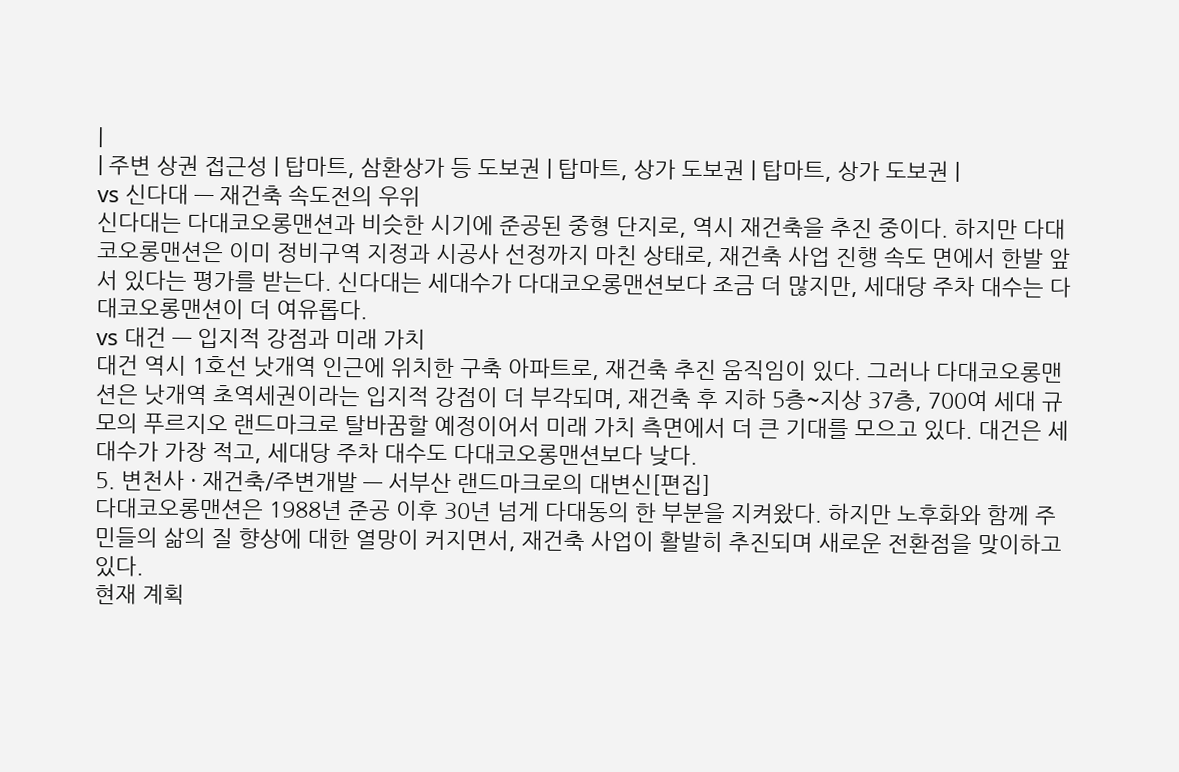|
| 주변 상권 접근성 | 탑마트, 삼환상가 등 도보권 | 탑마트, 상가 도보권 | 탑마트, 상가 도보권 |
vs 신다대 — 재건축 속도전의 우위
신다대는 다대코오롱맨션과 비슷한 시기에 준공된 중형 단지로, 역시 재건축을 추진 중이다. 하지만 다대코오롱맨션은 이미 정비구역 지정과 시공사 선정까지 마친 상태로, 재건축 사업 진행 속도 면에서 한발 앞서 있다는 평가를 받는다. 신다대는 세대수가 다대코오롱맨션보다 조금 더 많지만, 세대당 주차 대수는 다대코오롱맨션이 더 여유롭다.
vs 대건 — 입지적 강점과 미래 가치
대건 역시 1호선 낫개역 인근에 위치한 구축 아파트로, 재건축 추진 움직임이 있다. 그러나 다대코오롱맨션은 낫개역 초역세권이라는 입지적 강점이 더 부각되며, 재건축 후 지하 5층~지상 37층, 700여 세대 규모의 푸르지오 랜드마크로 탈바꿈할 예정이어서 미래 가치 측면에서 더 큰 기대를 모으고 있다. 대건은 세대수가 가장 적고, 세대당 주차 대수도 다대코오롱맨션보다 낮다.
5. 변천사 · 재건축/주변개발 — 서부산 랜드마크로의 대변신[편집]
다대코오롱맨션은 1988년 준공 이후 30년 넘게 다대동의 한 부분을 지켜왔다. 하지만 노후화와 함께 주민들의 삶의 질 향상에 대한 열망이 커지면서, 재건축 사업이 활발히 추진되며 새로운 전환점을 맞이하고 있다.
현재 계획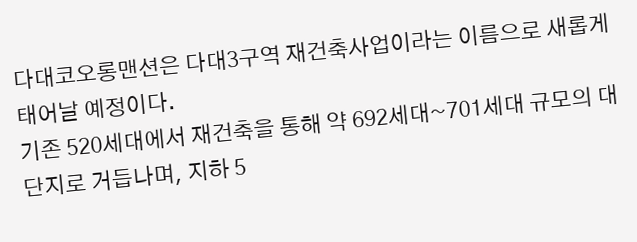다대코오롱맨션은 다대3구역 재건축사업이라는 이름으로 새롭게 태어날 예정이다.
기존 520세대에서 재건축을 통해 약 692세대~701세대 규모의 대단지로 거듭나며, 지하 5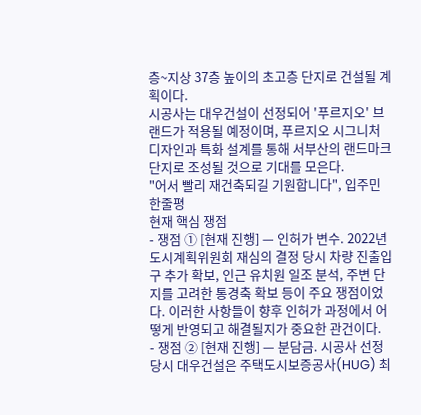층~지상 37층 높이의 초고층 단지로 건설될 계획이다.
시공사는 대우건설이 선정되어 '푸르지오' 브랜드가 적용될 예정이며, 푸르지오 시그니처 디자인과 특화 설계를 통해 서부산의 랜드마크 단지로 조성될 것으로 기대를 모은다.
"어서 빨리 재건축되길 기원합니다", 입주민 한줄평
현재 핵심 쟁점
- 쟁점 ① [현재 진행] — 인허가 변수. 2022년 도시계획위원회 재심의 결정 당시 차량 진출입구 추가 확보, 인근 유치원 일조 분석, 주변 단지를 고려한 통경축 확보 등이 주요 쟁점이었다. 이러한 사항들이 향후 인허가 과정에서 어떻게 반영되고 해결될지가 중요한 관건이다.
- 쟁점 ② [현재 진행] — 분담금. 시공사 선정 당시 대우건설은 주택도시보증공사(HUG) 최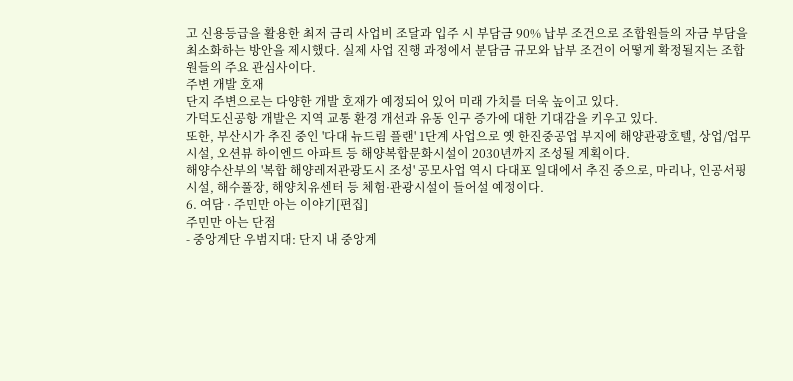고 신용등급을 활용한 최저 금리 사업비 조달과 입주 시 부담금 90% 납부 조건으로 조합원들의 자금 부담을 최소화하는 방안을 제시했다. 실제 사업 진행 과정에서 분담금 규모와 납부 조건이 어떻게 확정될지는 조합원들의 주요 관심사이다.
주변 개발 호재
단지 주변으로는 다양한 개발 호재가 예정되어 있어 미래 가치를 더욱 높이고 있다.
가덕도신공항 개발은 지역 교통 환경 개선과 유동 인구 증가에 대한 기대감을 키우고 있다.
또한, 부산시가 추진 중인 '다대 뉴드림 플랜' 1단계 사업으로 옛 한진중공업 부지에 해양관광호텔, 상업/업무시설, 오션뷰 하이엔드 아파트 등 해양복합문화시설이 2030년까지 조성될 계획이다.
해양수산부의 '복합 해양레저관광도시 조성' 공모사업 역시 다대포 일대에서 추진 중으로, 마리나, 인공서핑시설, 해수풀장, 해양치유센터 등 체험·관광시설이 들어설 예정이다.
6. 여담 · 주민만 아는 이야기[편집]
주민만 아는 단점
- 중앙계단 우범지대: 단지 내 중앙계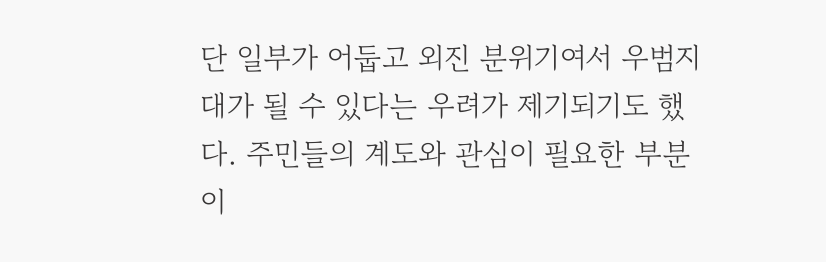단 일부가 어둡고 외진 분위기여서 우범지대가 될 수 있다는 우려가 제기되기도 했다. 주민들의 계도와 관심이 필요한 부분이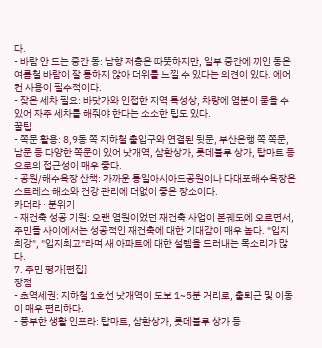다.
- 바람 안 드는 중간 동: 남향 저층은 따뜻하지만, 일부 중간에 끼인 동은 여름철 바람이 잘 통하지 않아 더위를 느낄 수 있다는 의견이 있다. 에어컨 사용이 필수적이다.
- 잦은 세차 필요: 바닷가와 인접한 지역 특성상, 차량에 염분이 묻을 수 있어 자주 세차를 해줘야 한다는 소소한 팁도 있다.
꿀팁
- 쪽문 활용: 8,9동 쪽 지하철 출입구와 연결된 뒷문, 부산은행 쪽 쪽문, 남문 등 다양한 쪽문이 있어 낫개역, 삼환상가, 롯데블루 상가, 탑마트 등으로의 접근성이 매우 좋다.
- 공원/해수욕장 산책: 가까운 통일아시아드공원이나 다대포해수욕장은 스트레스 해소와 건강 관리에 더없이 좋은 장소이다.
카더라 · 분위기
- 재건축 성공 기원: 오랜 염원이었던 재건축 사업이 본궤도에 오르면서, 주민들 사이에서는 성공적인 재건축에 대한 기대감이 매우 높다. "입지최강", "입지최고"라며 새 아파트에 대한 설렘을 드러내는 목소리가 많다.
7. 주민 평가[편집]
장점
- 초역세권: 지하철 1호선 낫개역이 도보 1~5분 거리로, 출퇴근 및 이동이 매우 편리하다.
- 풍부한 생활 인프라: 탑마트, 삼환상가, 롯데블루 상가 등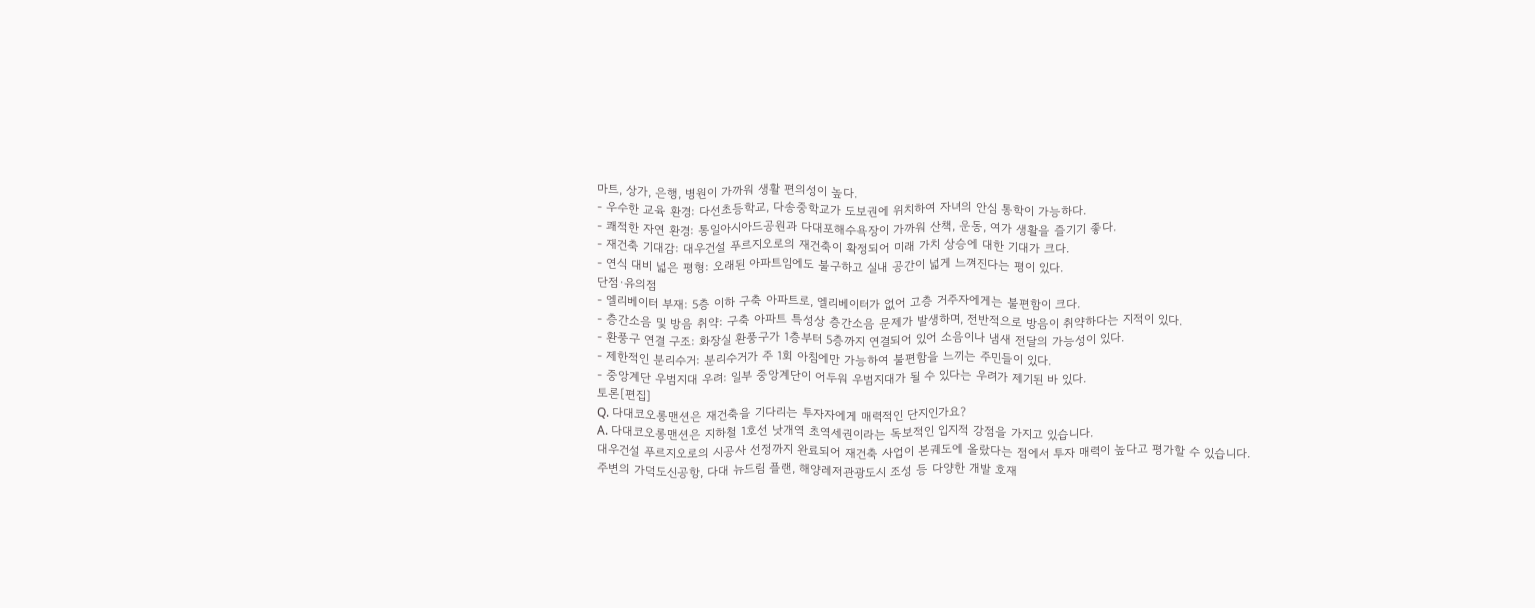마트, 상가, 은행, 병원이 가까워 생활 편의성이 높다.
- 우수한 교육 환경: 다선초등학교, 다송중학교가 도보권에 위치하여 자녀의 안심 통학이 가능하다.
- 쾌적한 자연 환경: 통일아시아드공원과 다대포해수욕장이 가까워 산책, 운동, 여가 생활을 즐기기 좋다.
- 재건축 기대감: 대우건설 푸르지오로의 재건축이 확정되어 미래 가치 상승에 대한 기대가 크다.
- 연식 대비 넓은 평형: 오래된 아파트임에도 불구하고 실내 공간이 넓게 느껴진다는 평이 있다.
단점·유의점
- 엘리베이터 부재: 5층 이하 구축 아파트로, 엘리베이터가 없어 고층 거주자에게는 불편함이 크다.
- 층간소음 및 방음 취약: 구축 아파트 특성상 층간소음 문제가 발생하며, 전반적으로 방음이 취약하다는 지적이 있다.
- 환풍구 연결 구조: 화장실 환풍구가 1층부터 5층까지 연결되어 있어 소음이나 냄새 전달의 가능성이 있다.
- 제한적인 분리수거: 분리수거가 주 1회 아침에만 가능하여 불편함을 느끼는 주민들이 있다.
- 중앙계단 우범지대 우려: 일부 중앙계단이 어두워 우범지대가 될 수 있다는 우려가 제기된 바 있다.
토론[편집]
Q. 다대코오롱맨션은 재건축을 기다리는 투자자에게 매력적인 단지인가요?
A. 다대코오롱맨션은 지하철 1호선 낫개역 초역세권이라는 독보적인 입지적 강점을 가지고 있습니다.
대우건설 푸르지오로의 시공사 선정까지 완료되어 재건축 사업이 본궤도에 올랐다는 점에서 투자 매력이 높다고 평가할 수 있습니다.
주변의 가덕도신공항, 다대 뉴드림 플랜, 해양레저관광도시 조성 등 다양한 개발 호재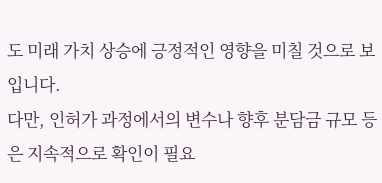도 미래 가치 상승에 긍정적인 영향을 미칠 것으로 보입니다.
다만, 인허가 과정에서의 변수나 향후 분담금 규모 등은 지속적으로 확인이 필요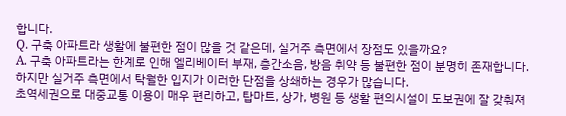합니다.
Q. 구축 아파트라 생활에 불편한 점이 많을 것 같은데, 실거주 측면에서 장점도 있을까요?
A. 구축 아파트라는 한계로 인해 엘리베이터 부재, 층간소음, 방음 취약 등 불편한 점이 분명히 존재합니다.
하지만 실거주 측면에서 탁월한 입지가 이러한 단점을 상쇄하는 경우가 많습니다.
초역세권으로 대중교통 이용이 매우 편리하고, 탑마트, 상가, 병원 등 생활 편의시설이 도보권에 잘 갖춰져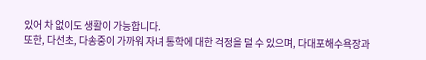있어 차 없이도 생활이 가능합니다.
또한, 다선초, 다송중이 가까워 자녀 통학에 대한 걱정을 덜 수 있으며, 다대포해수욕장과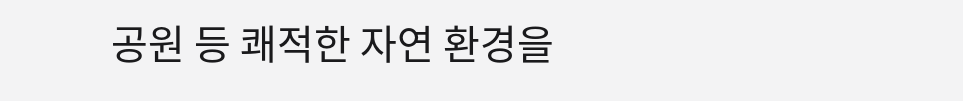공원 등 쾌적한 자연 환경을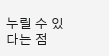누릴 수 있다는 점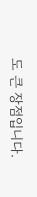도 큰 장점입니다.